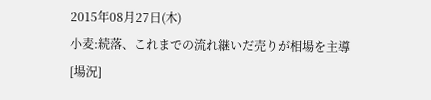2015年08月27日(木)
小麦:続落、これまでの流れ継いだ売りが相場を主導
[場況]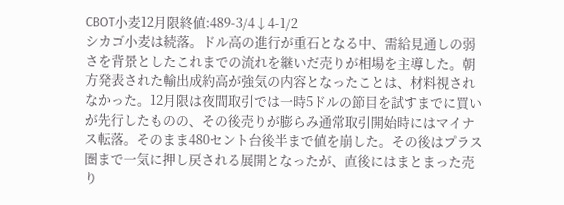CBOT小麦12月限終値:489-3/4↓4-1/2
シカゴ小麦は続落。ドル高の進行が重石となる中、需給見通しの弱さを背景としたこれまでの流れを継いだ売りが相場を主導した。朝方発表された輸出成約高が強気の内容となったことは、材料視されなかった。12月限は夜間取引では一時5ドルの節目を試すまでに買いが先行したものの、その後売りが膨らみ通常取引開始時にはマイナス転落。そのまま480セント台後半まで値を崩した。その後はプラス圏まで一気に押し戻される展開となったが、直後にはまとまった売り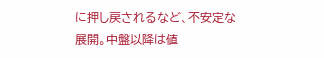に押し戻されるなど、不安定な展開。中盤以降は値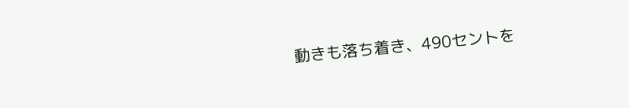動きも落ち着き、490セントを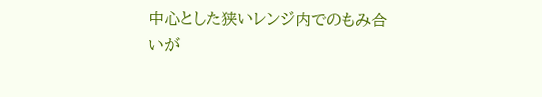中心とした狭いレンジ内でのもみ合いが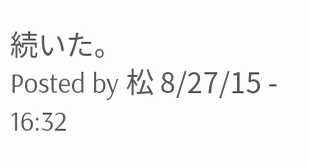続いた。
Posted by 松 8/27/15 - 16:32